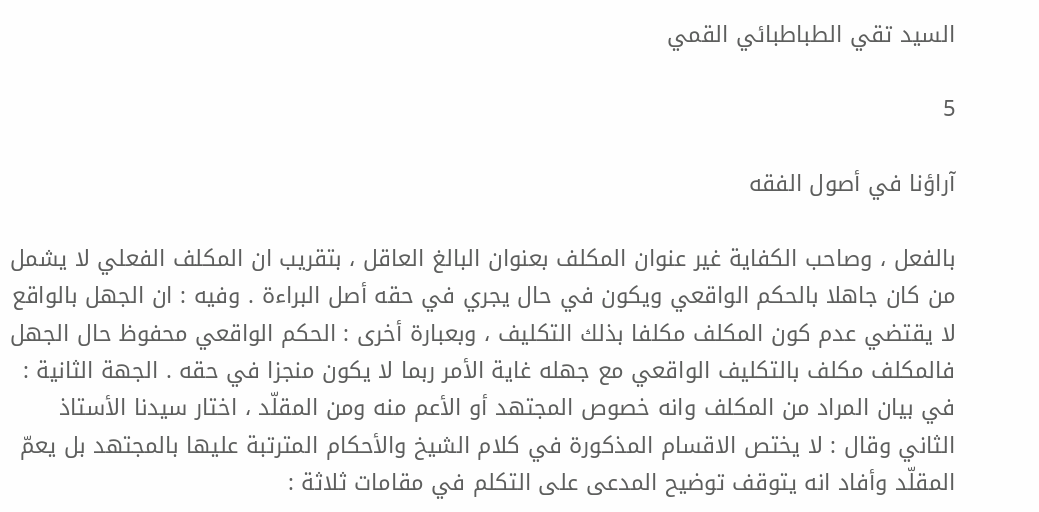السيد تقي الطباطبائي القمي

5

آراؤنا في أصول الفقه

بالفعل ، وصاحب الكفاية غير عنوان المكلف بعنوان البالغ العاقل ، بتقريب ان المكلف الفعلي لا يشمل من كان جاهلا بالحكم الواقعي ويكون في حال يجري في حقه أصل البراءة . وفيه : ان الجهل بالواقع لا يقتضي عدم كون المكلف مكلفا بذلك التكليف ، وبعبارة أخرى : الحكم الواقعي محفوظ حال الجهل فالمكلف مكلف بالتكليف الواقعي مع جهله غاية الأمر ربما لا يكون منجزا في حقه . الجهة الثانية : في بيان المراد من المكلف وانه خصوص المجتهد أو الأعم منه ومن المقلّد ، اختار سيدنا الأستاذ الثاني وقال : لا يختص الاقسام المذكورة في كلام الشيخ والأحكام المترتبة عليها بالمجتهد بل يعمّ المقلّد وأفاد انه يتوقف توضيح المدعى على التكلم في مقامات ثلاثة :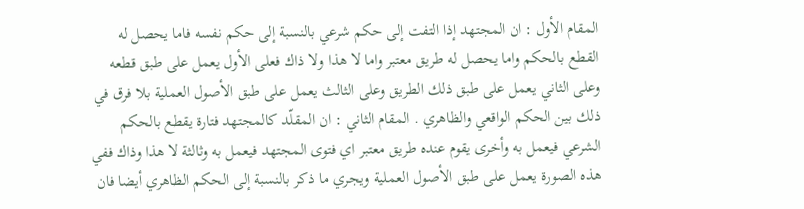المقام الأول : ان المجتهد إذا التفت إلى حكم شرعي بالنسبة إلى حكم نفسه فاما يحصل له القطع بالحكم واما يحصل له طريق معتبر واما لا هذا ولا ذاك فعلى الأول يعمل على طبق قطعه وعلى الثاني يعمل على طبق ذلك الطريق وعلى الثالث يعمل على طبق الأصول العملية بلا فرق في ذلك بين الحكم الواقعي والظاهري . المقام الثاني : ان المقلّد كالمجتهد فتارة يقطع بالحكم الشرعي فيعمل به وأخرى يقوم عنده طريق معتبر اي فتوى المجتهد فيعمل به وثالثة لا هذا وذاك ففي هذه الصورة يعمل على طبق الأصول العملية ويجري ما ذكر بالنسبة إلى الحكم الظاهري أيضا فان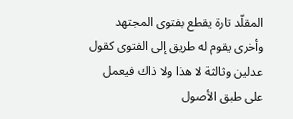المقلّد تارة يقطع بفتوى المجتهد وأخرى يقوم له طريق إلى الفتوى كقول عدلين وثالثة لا هذا ولا ذاك فيعمل على طبق الأصول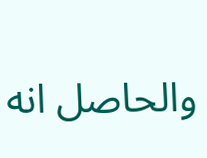والحاصل انه